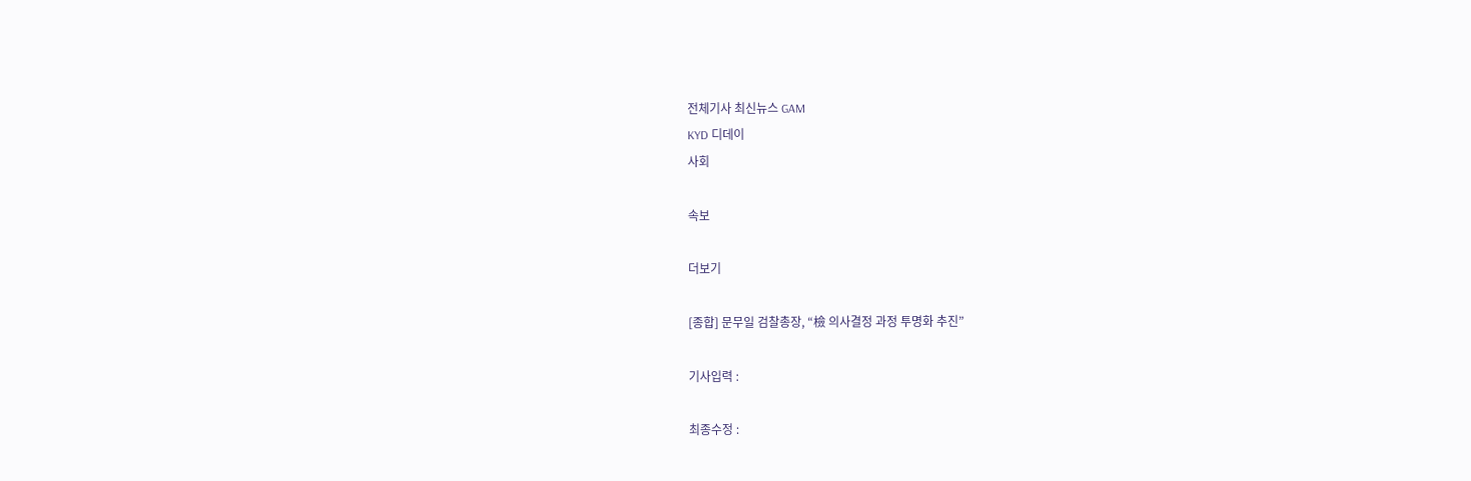전체기사 최신뉴스 GAM
KYD 디데이
사회

속보

더보기

[종합] 문무일 검찰총장, “檢 의사결정 과정 투명화 추진”

기사입력 :

최종수정 :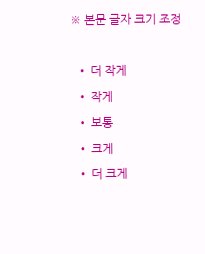※ 본문 글자 크기 조정

  • 더 작게
  • 작게
  • 보통
  • 크게
  • 더 크게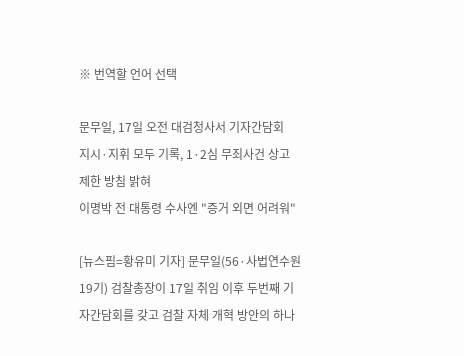※ 번역할 언어 선택

문무일, 17일 오전 대검청사서 기자간담회
지시·지휘 모두 기록, 1·2심 무죄사건 상고 제한 방침 밝혀
이명박 전 대통령 수사엔 "증거 외면 어려워"

[뉴스핌=황유미 기자] 문무일(56·사법연수원 19기) 검찰총장이 17일 취임 이후 두번째 기자간담회를 갖고 검찰 자체 개혁 방안의 하나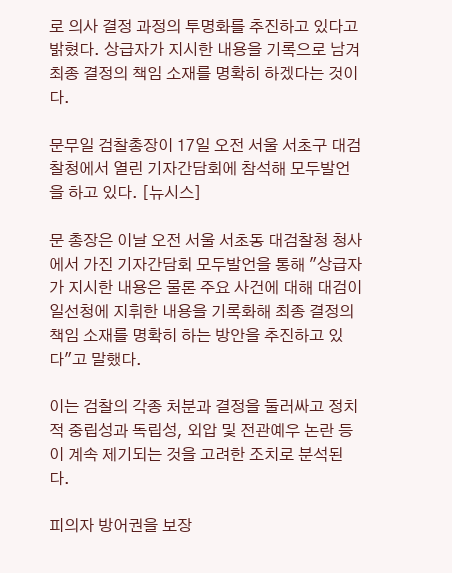로 의사 결정 과정의 투명화를 추진하고 있다고 밝혔다. 상급자가 지시한 내용을 기록으로 남겨 최종 결정의 책임 소재를 명확히 하겠다는 것이다.

문무일 검찰총장이 17일 오전 서울 서초구 대검찰청에서 열린 기자간담회에 참석해 모두발언을 하고 있다. [뉴시스]

문 총장은 이날 오전 서울 서초동 대검찰청 청사에서 가진 기자간담회 모두발언을 통해 "상급자가 지시한 내용은 물론 주요 사건에 대해 대검이 일선청에 지휘한 내용을 기록화해 최종 결정의 책임 소재를 명확히 하는 방안을 추진하고 있다"고 말했다.

이는 검찰의 각종 처분과 결정을 둘러싸고 정치적 중립성과 독립성, 외압 및 전관예우 논란 등이 계속 제기되는 것을 고려한 조치로 분석된다.

피의자 방어권을 보장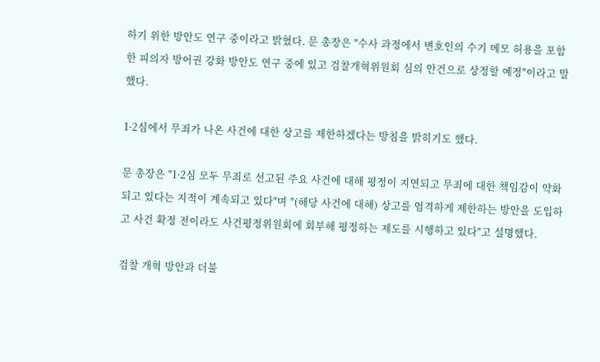하기 위한 방안도 연구 중이라고 밝혔다. 문 총장은 "수사 과정에서 변호인의 수기 메모 허용을 포함한 피의자 방어권 강화 방안도 연구 중에 있고 검찰개혁위원회 심의 안건으로 상정할 예정"이라고 말했다.

1·2심에서 무죄가 나온 사건에 대한 상고를 제한하겠다는 방침을 밝히기도 했다.

문 총장은 "1·2심 모두 무죄로 선고된 주요 사건에 대해 평정이 지연되고 무죄에 대한 책임감이 약화되고 있다는 지적이 계속되고 있다"며 "(해당 사건에 대해) 상고를 엄격하게 제한하는 방안을 도입하고 사건 확정 전이라도 사건평정위원회에 회부해 평정하는 제도를 시행하고 있다"고 설명했다.

검찰 개혁 방안과 더불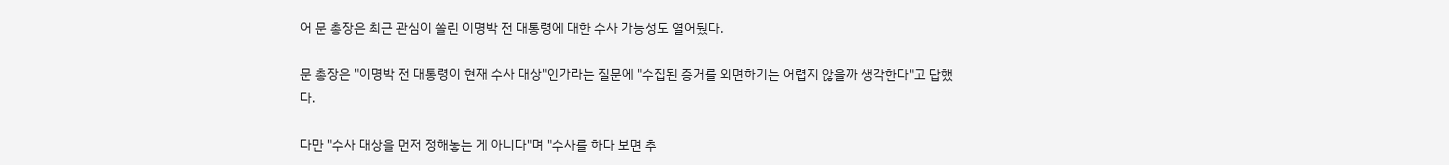어 문 총장은 최근 관심이 쏠린 이명박 전 대통령에 대한 수사 가능성도 열어뒀다.

문 총장은 "이명박 전 대통령이 현재 수사 대상"인가라는 질문에 "수집된 증거를 외면하기는 어렵지 않을까 생각한다"고 답했다.

다만 "수사 대상을 먼저 정해놓는 게 아니다"며 "수사를 하다 보면 추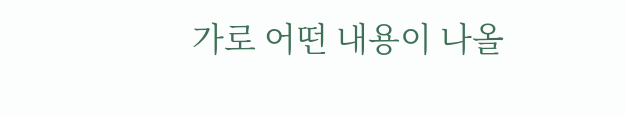가로 어떤 내용이 나올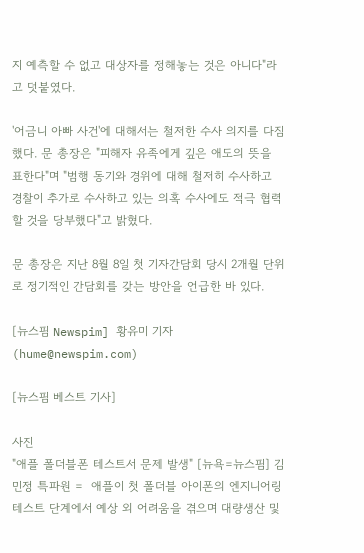지 예측할 수 없고 대상자를 정해놓는 것은 아니다"라고 덧붙였다.

'어금니 아빠 사건'에 대해서는 철저한 수사 의지를 다짐했다. 문 총장은 "피해자 유족에게 깊은 애도의 뜻을 표한다"며 "범행 동기와 경위에 대해 철저히 수사하고 경찰이 추가로 수사하고 있는 의혹 수사에도 적극 협력할 것을 당부했다"고 밝혔다.

문 총장은 지난 8월 8일 첫 기자간담회 당시 2개월 단위로 정기적인 간담회를 갖는 방안을 언급한 바 있다.

[뉴스핌 Newspim] 황유미 기자 (hume@newspim.com)

[뉴스핌 베스트 기사]

사진
"애플 폴더블폰 테스트서 문제 발생" [뉴욕=뉴스핌] 김민정 특파원 =  애플이 첫 폴더블 아이폰의 엔지니어링 테스트 단계에서 예상 외 어려움을 겪으며 대량생산 및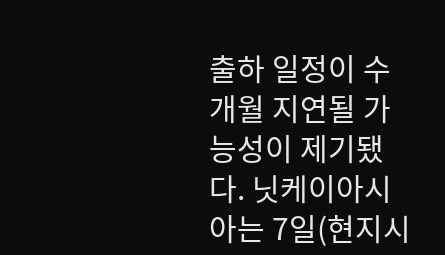출하 일정이 수개월 지연될 가능성이 제기됐다. 닛케이아시아는 7일(현지시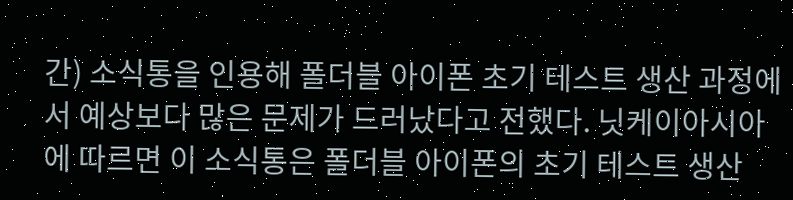간) 소식통을 인용해 폴더블 아이폰 초기 테스트 생산 과정에서 예상보다 많은 문제가 드러났다고 전했다. 닛케이아시아에 따르면 이 소식통은 폴더블 아이폰의 초기 테스트 생산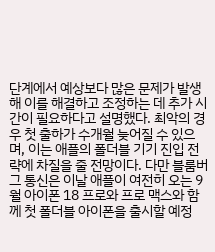단계에서 예상보다 많은 문제가 발생해 이를 해결하고 조정하는 데 추가 시간이 필요하다고 설명했다. 최악의 경우 첫 출하가 수개월 늦어질 수 있으며, 이는 애플의 폴더블 기기 진입 전략에 차질을 줄 전망이다. 다만 블룸버그 통신은 이날 애플이 여전히 오는 9월 아이폰 18 프로와 프로 맥스와 함께 첫 폴더블 아이폰을 출시할 예정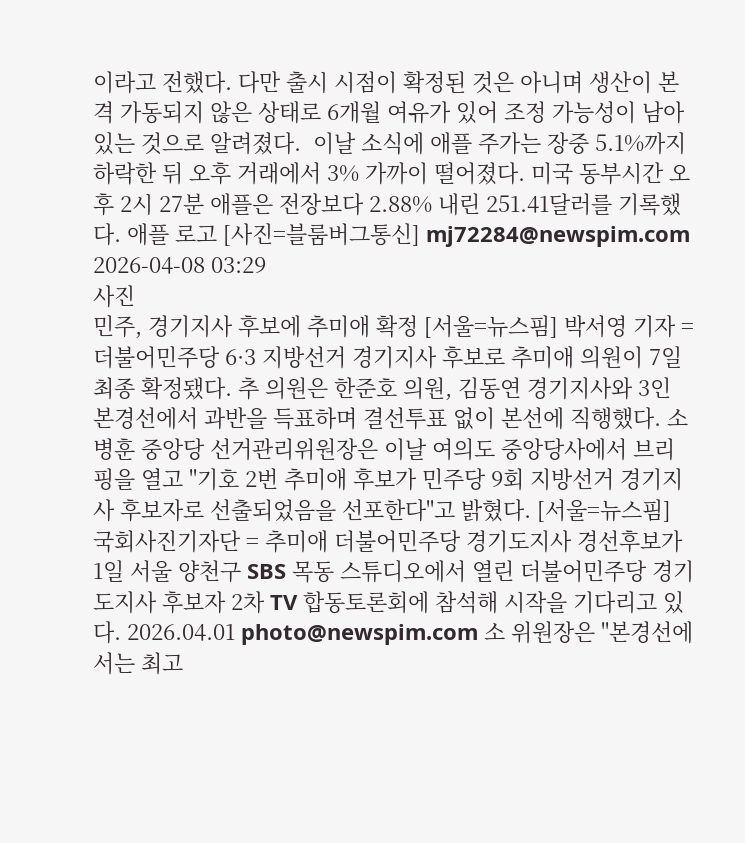이라고 전했다. 다만 출시 시점이 확정된 것은 아니며 생산이 본격 가동되지 않은 상태로 6개월 여유가 있어 조정 가능성이 남아있는 것으로 알려졌다.  이날 소식에 애플 주가는 장중 5.1%까지 하락한 뒤 오후 거래에서 3% 가까이 떨어졌다. 미국 동부시간 오후 2시 27분 애플은 전장보다 2.88% 내린 251.41달러를 기록했다. 애플 로고 [사진=블룸버그통신] mj72284@newspim.com 2026-04-08 03:29
사진
민주, 경기지사 후보에 추미애 확정 [서울=뉴스핌] 박서영 기자 = 더불어민주당 6·3 지방선거 경기지사 후보로 추미애 의원이 7일 최종 확정됐다. 추 의원은 한준호 의원, 김동연 경기지사와 3인 본경선에서 과반을 득표하며 결선투표 없이 본선에 직행했다. 소병훈 중앙당 선거관리위원장은 이날 여의도 중앙당사에서 브리핑을 열고 "기호 2번 추미애 후보가 민주당 9회 지방선거 경기지사 후보자로 선출되었음을 선포한다"고 밝혔다. [서울=뉴스핌] 국회사진기자단 = 추미애 더불어민주당 경기도지사 경선후보가 1일 서울 양천구 SBS 목동 스튜디오에서 열린 더불어민주당 경기도지사 후보자 2차 TV 합동토론회에 참석해 시작을 기다리고 있다. 2026.04.01 photo@newspim.com 소 위원장은 "본경선에서는 최고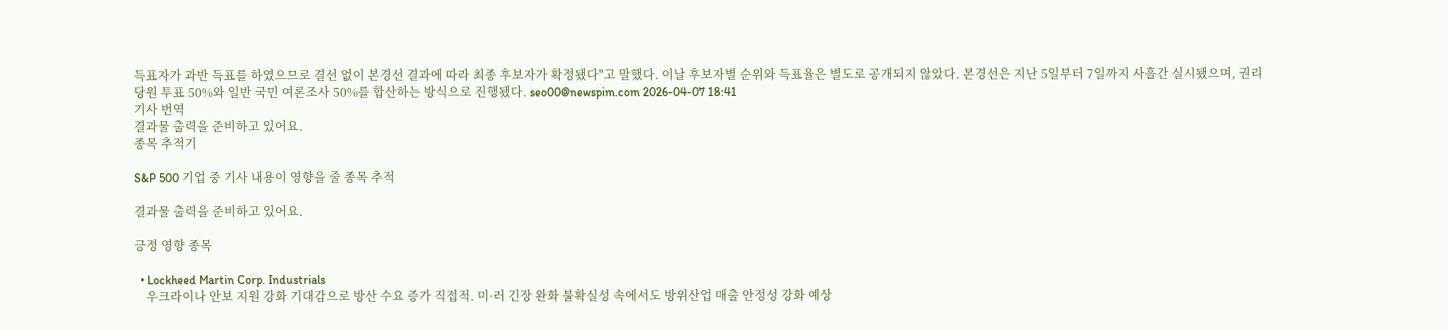득표자가 과반 득표를 하였으므로 결선 없이 본경선 결과에 따라 최종 후보자가 확정됐다"고 말했다. 이날 후보자별 순위와 득표율은 별도로 공개되지 않았다. 본경선은 지난 5일부터 7일까지 사흘간 실시됐으며, 권리당원 투표 50%와 일반 국민 여론조사 50%를 합산하는 방식으로 진행됐다. seo00@newspim.com 2026-04-07 18:41
기사 번역
결과물 출력을 준비하고 있어요.
종목 추적기

S&P 500 기업 중 기사 내용이 영향을 줄 종목 추적

결과물 출력을 준비하고 있어요.

긍정 영향 종목

  • Lockheed Martin Corp. Industrials
    우크라이나 안보 지원 강화 기대감으로 방산 수요 증가 직접적. 미·러 긴장 완화 불확실성 속에서도 방위산업 매출 안정성 강화 예상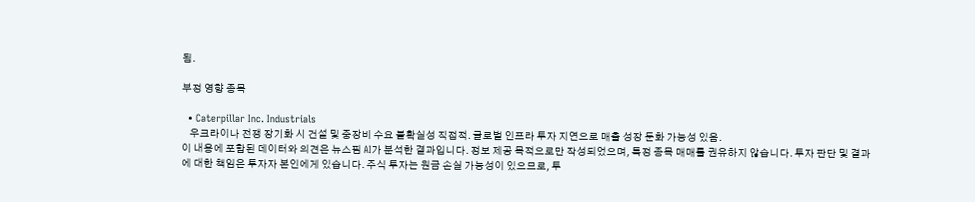됨.

부정 영향 종목

  • Caterpillar Inc. Industrials
    우크라이나 전쟁 장기화 시 건설 및 중장비 수요 불확실성 직접적. 글로벌 인프라 투자 지연으로 매출 성장 둔화 가능성 있음.
이 내용에 포함된 데이터와 의견은 뉴스핌 AI가 분석한 결과입니다. 정보 제공 목적으로만 작성되었으며, 특정 종목 매매를 권유하지 않습니다. 투자 판단 및 결과에 대한 책임은 투자자 본인에게 있습니다. 주식 투자는 원금 손실 가능성이 있으므로, 투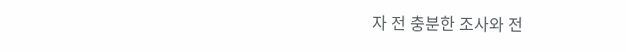자 전 충분한 조사와 전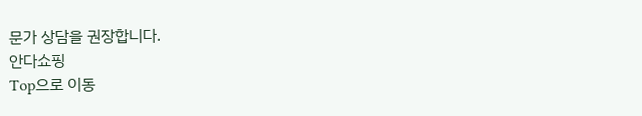문가 상담을 권장합니다.
안다쇼핑
Top으로 이동